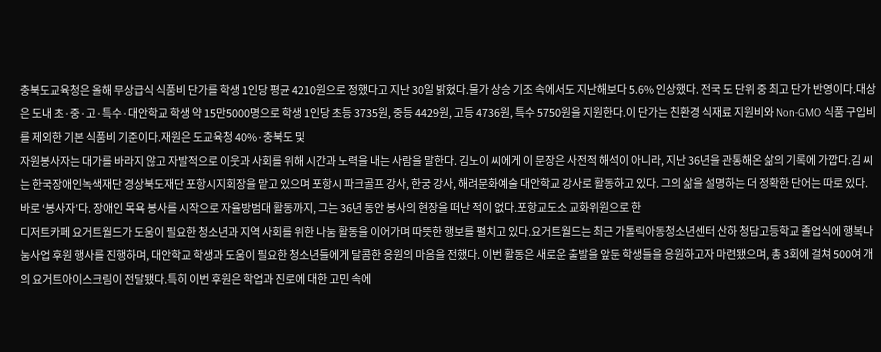충북도교육청은 올해 무상급식 식품비 단가를 학생 1인당 평균 4210원으로 정했다고 지난 30일 밝혔다.물가 상승 기조 속에서도 지난해보다 5.6% 인상했다. 전국 도 단위 중 최고 단가 반영이다.대상은 도내 초·중·고·특수·대안학교 학생 약 15만5000명으로 학생 1인당 초등 3735원, 중등 4429원, 고등 4736원, 특수 5750원을 지원한다.이 단가는 친환경 식재료 지원비와 Non-GMO 식품 구입비를 제외한 기본 식품비 기준이다.재원은 도교육청 40%·충북도 및
자원봉사자는 대가를 바라지 않고 자발적으로 이웃과 사회를 위해 시간과 노력을 내는 사람을 말한다. 김노이 씨에게 이 문장은 사전적 해석이 아니라, 지난 36년을 관통해온 삶의 기록에 가깝다.김 씨는 한국장애인녹색재단 경상북도재단 포항시지회장을 맡고 있으며 포항시 파크골프 강사, 한궁 강사, 해려문화예술 대안학교 강사로 활동하고 있다. 그의 삶을 설명하는 더 정확한 단어는 따로 있다. 바로 ‘봉사자’다. 장애인 목욕 봉사를 시작으로 자율방범대 활동까지, 그는 36년 동안 봉사의 현장을 떠난 적이 없다.포항교도소 교화위원으로 한
디저트카페 요거트월드가 도움이 필요한 청소년과 지역 사회를 위한 나눔 활동을 이어가며 따뜻한 행보를 펼치고 있다.요거트월드는 최근 가톨릭아동청소년센터 산하 청담고등학교 졸업식에 행복나눔사업 후원 행사를 진행하며, 대안학교 학생과 도움이 필요한 청소년들에게 달콤한 응원의 마음을 전했다. 이번 활동은 새로운 출발을 앞둔 학생들을 응원하고자 마련됐으며, 총 3회에 걸쳐 500여 개의 요거트아이스크림이 전달됐다.특히 이번 후원은 학업과 진로에 대한 고민 속에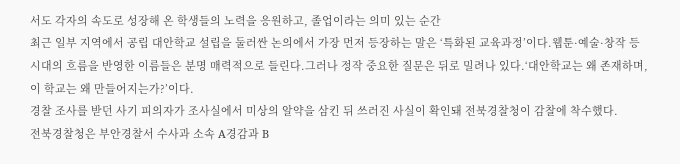서도 각자의 속도로 성장해 온 학생들의 노력을 응원하고, 졸업이라는 의미 있는 순간
최근 일부 지역에서 공립 대안학교 설립을 둘러싼 논의에서 가장 먼저 등장하는 말은 ‘특화된 교육과정’이다.웹툰·예술·창작 등 시대의 흐름을 반영한 이름들은 분명 매력적으로 들린다.그러나 정작 중요한 질문은 뒤로 밀려나 있다.‘대안학교는 왜 존재하며, 이 학교는 왜 만들어지는가?’이다.
경찰 조사를 받던 사기 피의자가 조사실에서 미상의 알약을 삼킨 뒤 쓰러진 사실이 확인돼 전북경찰청이 감찰에 착수했다.
전북경찰청은 부안경찰서 수사과 소속 A경감과 B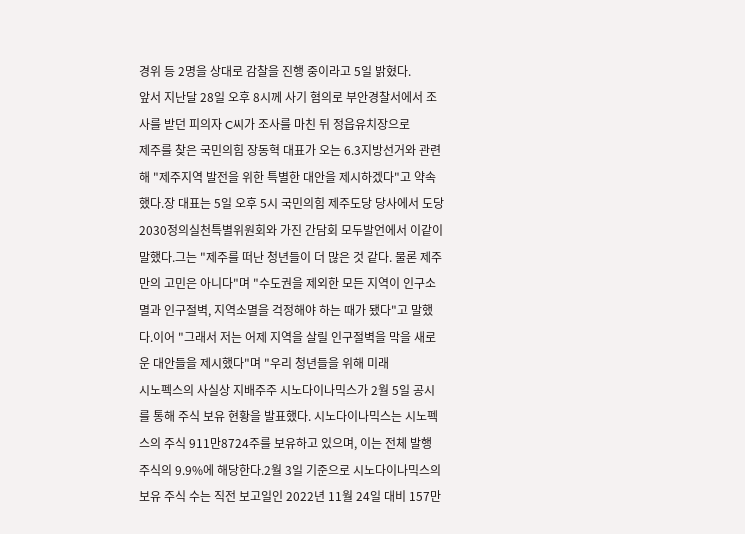경위 등 2명을 상대로 감찰을 진행 중이라고 5일 밝혔다.
앞서 지난달 28일 오후 8시께 사기 혐의로 부안경찰서에서 조사를 받던 피의자 C씨가 조사를 마친 뒤 정읍유치장으로
제주를 찾은 국민의힘 장동혁 대표가 오는 6.3지방선거와 관련해 "제주지역 발전을 위한 특별한 대안을 제시하겠다"고 약속했다.장 대표는 5일 오후 5시 국민의힘 제주도당 당사에서 도당 2030정의실천특별위원회와 가진 간담회 모두발언에서 이같이 말했다.그는 "제주를 떠난 청년들이 더 많은 것 같다. 물론 제주만의 고민은 아니다"며 "수도권을 제외한 모든 지역이 인구소멸과 인구절벽, 지역소멸을 걱정해야 하는 때가 됐다"고 말했다.이어 "그래서 저는 어제 지역을 살릴 인구절벽을 막을 새로운 대안들을 제시했다"며 "우리 청년들을 위해 미래
시노펙스의 사실상 지배주주 시노다이나믹스가 2월 5일 공시를 통해 주식 보유 현황을 발표했다. 시노다이나믹스는 시노펙스의 주식 911만8724주를 보유하고 있으며, 이는 전체 발행 주식의 9.9%에 해당한다.2월 3일 기준으로 시노다이나믹스의 보유 주식 수는 직전 보고일인 2022년 11월 24일 대비 157만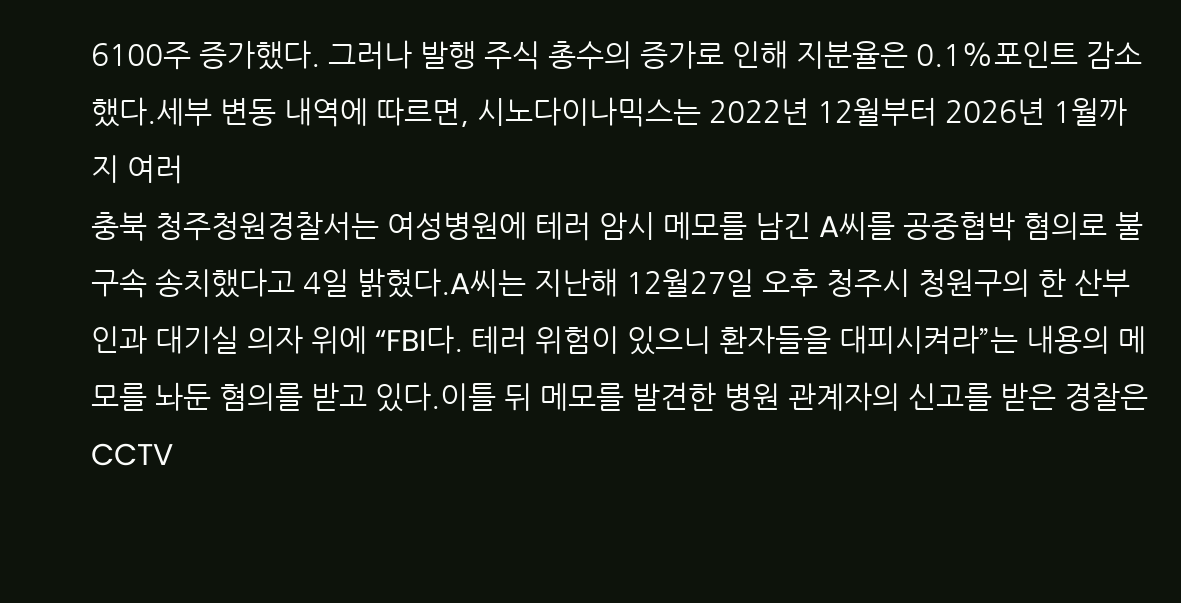6100주 증가했다. 그러나 발행 주식 총수의 증가로 인해 지분율은 0.1%포인트 감소했다.세부 변동 내역에 따르면, 시노다이나믹스는 2022년 12월부터 2026년 1월까지 여러
충북 청주청원경찰서는 여성병원에 테러 암시 메모를 남긴 A씨를 공중협박 혐의로 불구속 송치했다고 4일 밝혔다.A씨는 지난해 12월27일 오후 청주시 청원구의 한 산부인과 대기실 의자 위에 “FBI다. 테러 위험이 있으니 환자들을 대피시켜라”는 내용의 메모를 놔둔 혐의를 받고 있다.이틀 뒤 메모를 발견한 병원 관계자의 신고를 받은 경찰은 CCTV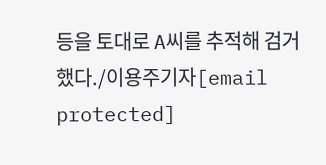등을 토대로 A씨를 추적해 검거했다./이용주기자[email protected]